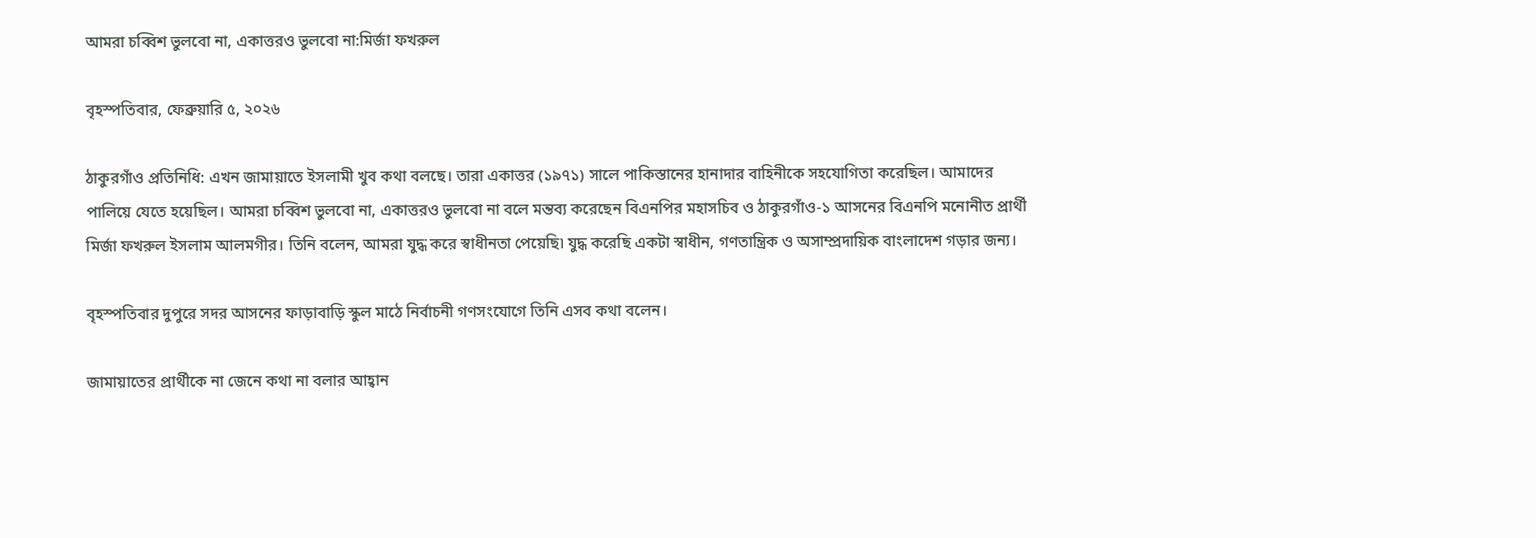আমরা চব্বিশ ভুলবো না, একাত্তরও ভুলবো না:মির্জা ফখরুল

বৃহস্পতিবার, ফেব্রুয়ারি ৫, ২০২৬

ঠাকুরগাঁও প্রতিনিধি: এখন জামায়াতে ইসলামী খুব কথা বলছে। তারা একাত্তর (১৯৭১) সালে পাকিস্তানের হানাদার বাহিনীকে সহযোগিতা করেছিল। আমাদের পালিয়ে যেতে হয়েছিল। আমরা চব্বিশ ভুলবো না, একাত্তরও ভুলবো না বলে মন্তব্য করেছেন বিএনপির মহাসচিব ও ঠাকুরগাঁও-১ আসনের বিএনপি মনোনীত প্রার্থী মির্জা ফখরুল ইসলাম আলমগীর। তিনি বলেন, আমরা যুদ্ধ করে স্বাধীনতা পেয়েছি৷ যুদ্ধ করেছি একটা স্বাধীন, গণতান্ত্রিক ও অসাম্প্রদায়িক বাংলাদেশ গড়ার জন্য।

বৃহস্পতিবার দুপুরে সদর আসনের ফাড়াবাড়ি স্কুল মাঠে নির্বাচনী গণসংযোগে তিনি এসব কথা বলেন।

জামায়াতের প্রার্থীকে না জেনে কথা না বলার আহ্বান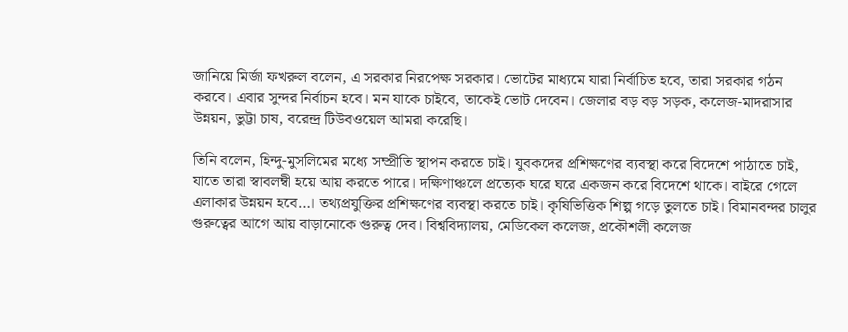জানিয়ে মির্জা ফখরুল বলেন, এ সরকার নিরপেক্ষ সরকার। ভোটের মাধ্যমে যারা নির্বাচিত হবে, তারা সরকার গঠন করবে। এবার সুন্দর নির্বাচন হবে। মন যাকে চাইবে, তাকেই ভোট দেবেন। জেলার বড় বড় সড়ক, কলেজ-মাদরাসার উন্নয়ন, ভুট্টা চাষ, বরেন্দ্র টিউবওয়েল আমরা করেছি।

তিনি বলেন, হিন্দু-মুসলিমের মধ্যে সম্প্রীতি স্থাপন করতে চাই। যুবকদের প্রশিক্ষণের ব্যবস্থা করে বিদেশে পাঠাতে চাই, যাতে তারা স্বাবলম্বী হয়ে আয় করতে পারে। দক্ষিণাঞ্চলে প্রত্যেক ঘরে ঘরে একজন করে বিদেশে থাকে। বাইরে গেলে এলাকার উন্নয়ন হবে…। তথ্যপ্রযুক্তির প্রশিক্ষণের ব্যবস্থা করতে চাই। কৃষিভিত্তিক শিল্প গড়ে তুলতে চাই। বিমানবন্দর চালুর গুরুত্বের আগে আয় বাড়ানোকে গুরুত্ব দেব। বিশ্ববিদ্যালয়, মেডিকেল কলেজ, প্রকৌশলী কলেজ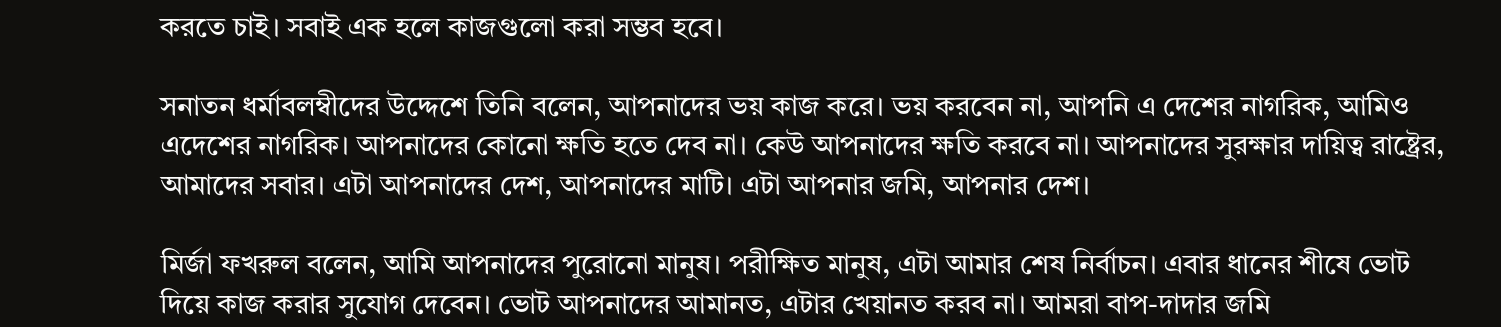করতে চাই। সবাই এক হলে কাজগুলো করা সম্ভব হবে।

সনাতন ধর্মাবলম্বীদের উদ্দেশে তিনি বলেন, আপনাদের ভয় কাজ করে। ভয় করবেন না, আপনি এ দেশের নাগরিক, আমিও এদেশের নাগরিক। আপনাদের কোনো ক্ষতি হতে দেব না। কেউ আপনাদের ক্ষতি করবে না। আপনাদের সুরক্ষার দায়িত্ব রাষ্ট্রের, আমাদের সবার। এটা আপনাদের দেশ, আপনাদের মাটি। এটা আপনার জমি, আপনার দেশ।

মির্জা ফখরুল বলেন, আমি আপনাদের পুরোনো মানুষ। পরীক্ষিত মানুষ, এটা আমার শেষ নির্বাচন। এবার ধানের শীষে ভোট দিয়ে কাজ করার সুযোগ দেবেন। ভোট আপনাদের আমানত, এটার খেয়ানত করব না। আমরা বাপ-দাদার জমি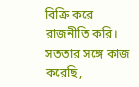বিক্রি করে রাজনীতি করি। সততার সঙ্গে কাজ করেছি,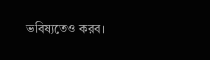ভবিষ্যতেও করব।